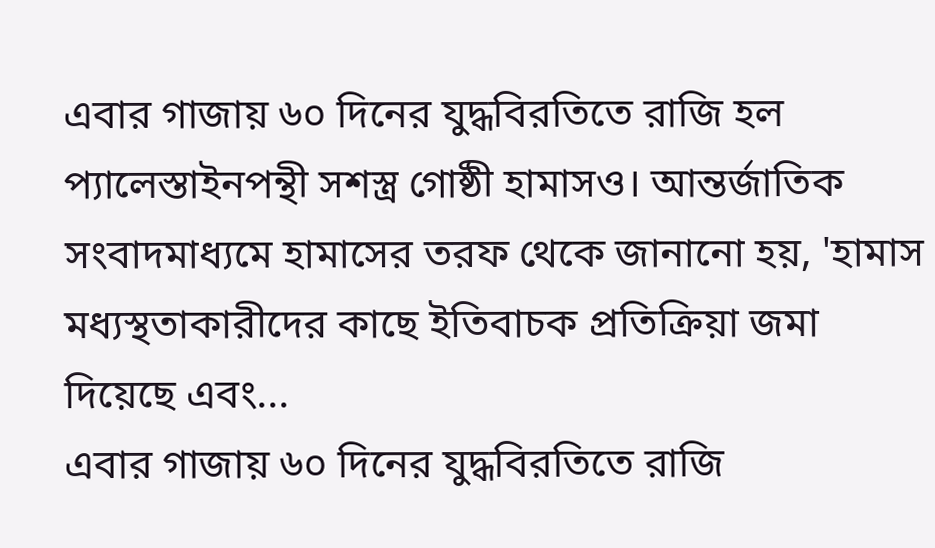এবার গাজায় ৬০ দিনের যুদ্ধবিরতিতে রাজি হল প্যালেস্তাইনপন্থী সশস্ত্র গোষ্ঠী হামাসও। আন্তর্জাতিক সংবাদমাধ্যমে হামাসের তরফ থেকে জানানো হয়, 'হামাস মধ্যস্থতাকারীদের কাছে ইতিবাচক প্রতিক্রিয়া জমা দিয়েছে এবং...
এবার গাজায় ৬০ দিনের যুদ্ধবিরতিতে রাজি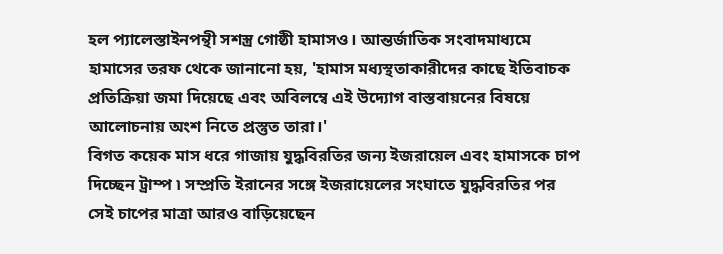হল প্যালেস্তাইনপন্থী সশস্ত্র গোষ্ঠী হামাসও। আন্তর্জাতিক সংবাদমাধ্যমে হামাসের তরফ থেকে জানানো হয়, 'হামাস মধ্যস্থতাকারীদের কাছে ইতিবাচক প্রতিক্রিয়া জমা দিয়েছে এবং অবিলম্বে এই উদ্যোগ বাস্তবায়নের বিষয়ে আলোচনায় অংশ নিতে প্রস্তুত তারা।'
বিগত কয়েক মাস ধরে গাজায় যুদ্ধবিরতির জন্য ইজরায়েল এবং হামাসকে চাপ দিচ্ছেন ট্রাম্প ৷ সম্প্রতি ইরানের সঙ্গে ইজরায়েলের সংঘাতে যুদ্ধবিরতির পর সেই চাপের মাত্রা আরও বাড়িয়েছেন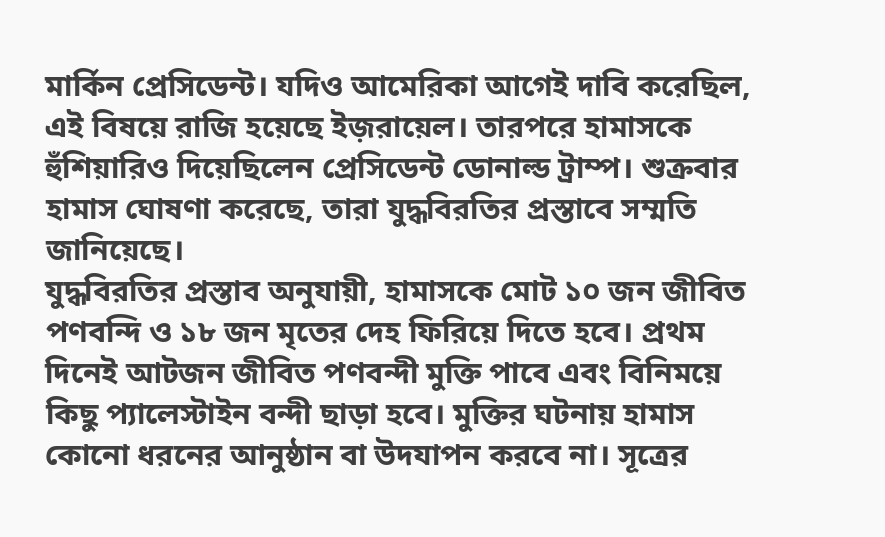মার্কিন প্রেসিডেন্ট। যদিও আমেরিকা আগেই দাবি করেছিল, এই বিষয়ে রাজি হয়েছে ইজ়রায়েল। তারপরে হামাসকে হুঁশিয়ারিও দিয়েছিলেন প্রেসিডেন্ট ডোনাল্ড ট্রাম্প। শুক্রবার হামাস ঘোষণা করেছে, তারা যুদ্ধবিরতির প্রস্তাবে সম্মতি জানিয়েছে।
যুদ্ধবিরতির প্রস্তাব অনুযায়ী, হামাসকে মোট ১০ জন জীবিত পণবন্দি ও ১৮ জন মৃতের দেহ ফিরিয়ে দিতে হবে। প্রথম দিনেই আটজন জীবিত পণবন্দী মুক্তি পাবে এবং বিনিময়ে কিছু প্যালেস্টাইন বন্দী ছাড়া হবে। মুক্তির ঘটনায় হামাস কোনো ধরনের আনুষ্ঠান বা উদযাপন করবে না। সূত্রের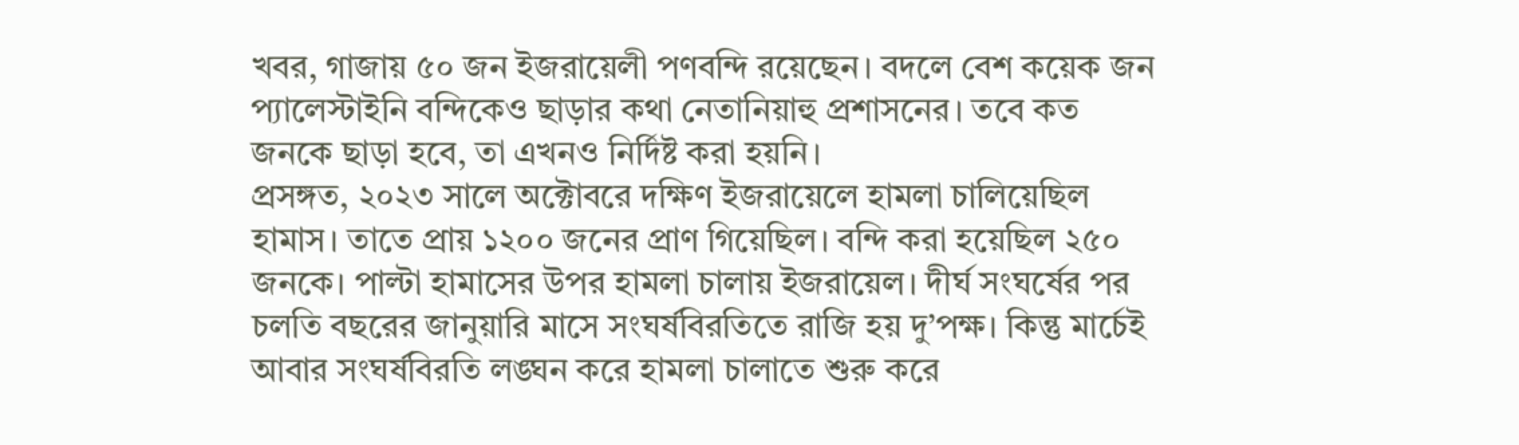খবর, গাজায় ৫০ জন ইজরায়েলী পণবন্দি রয়েছেন। বদলে বেশ কয়েক জন প্যালেস্টাইনি বন্দিকেও ছাড়ার কথা নেতানিয়াহু প্রশাসনের। তবে কত জনকে ছাড়া হবে, তা এখনও নির্দিষ্ট করা হয়নি।
প্রসঙ্গত, ২০২৩ সালে অক্টোবরে দক্ষিণ ইজরায়েলে হামলা চালিয়েছিল হামাস। তাতে প্রায় ১২০০ জনের প্রাণ গিয়েছিল। বন্দি করা হয়েছিল ২৫০ জনকে। পাল্টা হামাসের উপর হামলা চালায় ইজরায়েল। দীর্ঘ সংঘর্ষের পর চলতি বছরের জানুয়ারি মাসে সংঘর্ষবিরতিতে রাজি হয় দু’পক্ষ। কিন্তু মার্চেই আবার সংঘর্ষবিরতি লঙ্ঘন করে হামলা চালাতে শুরু করে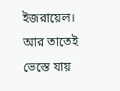ইজরায়েল। আর তাতেই ভেস্তে যায়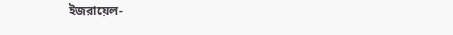ইজরায়েল-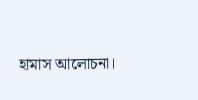হামাস আলোচনা।